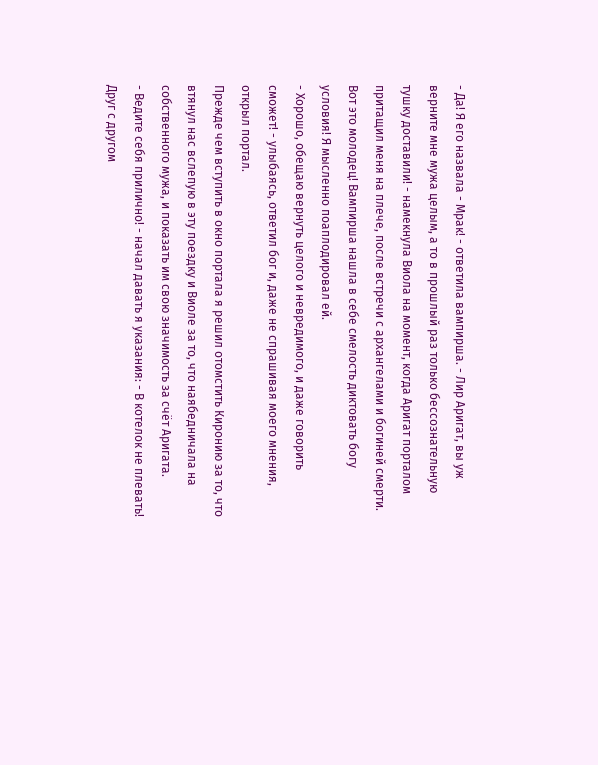- Да! Я его назвала - Мрак! - ответила вампирша. - Лир Аригат, вы уж верните мне мужа целым, а то в прошлый раз только бессознательную тушку доставили! - намекнула Виола на момент, когда Аригат порталом притащил меня на плече, после встречи с архангелами и богиней смерти.
Вот это молодец! Вампирша нашла в себе смелость диктовать богу условия! Я мысленно поаплодировал ей.
- Хорошо, обещаю вернуть целого и невредимого, и даже говорить сможет! - улыбаясь, ответил бог и, даже не спрашивая моего мнения, открыл портал.
Прежде чем вступить в окно портала я решил отомстить Киронию за то, что втянул нас вслепую в эту поездку и Виоле за то, что наябедничала на собственного мужа, и показать им свою значимость за счёт Аригата.
- Ведите себя прилично! - начал давать я указания: - В котелок не плевать! Друг с другом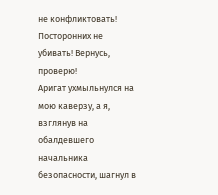не конфликтовать! Посторонних не убивать! Вернусь, проверю!
Аригат ухмыльнулся на мою каверзу, а я, взглянув на обалдевшего начальника безопасности, шагнул в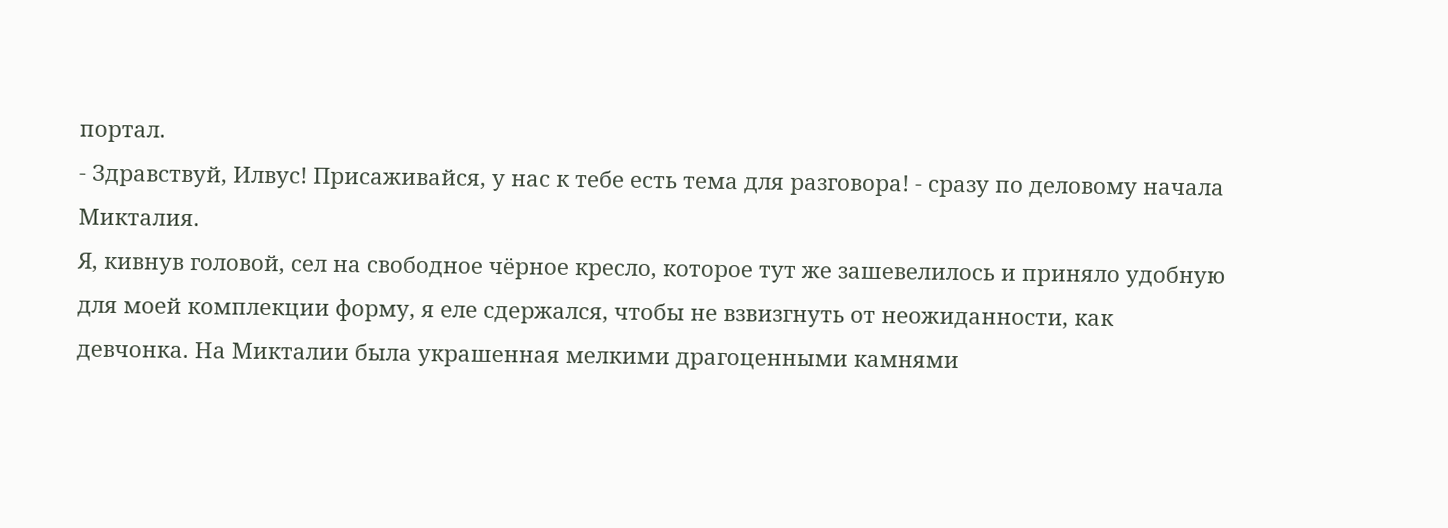портал.
- Здравствуй, Илвус! Присаживайся, у нас к тебе есть тема для разговора! - сразу по деловому начала Микталия.
Я, кивнув головой, сел на свободное чёрное кресло, которое тут же зашевелилось и приняло удобную для моей комплекции форму, я еле сдержался, чтобы не взвизгнуть от неожиданности, как девчонка. На Микталии была украшенная мелкими драгоценными камнями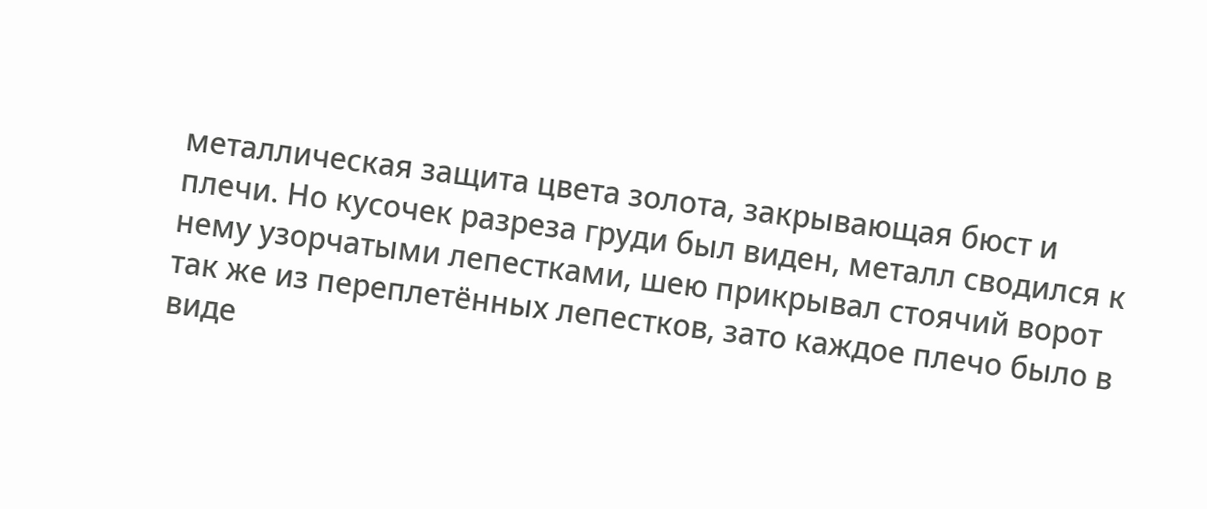металлическая защита цвета золота, закрывающая бюст и плечи. Но кусочек разреза груди был виден, металл сводился к нему узорчатыми лепестками, шею прикрывал стоячий ворот так же из переплетённых лепестков, зато каждое плечо было в виде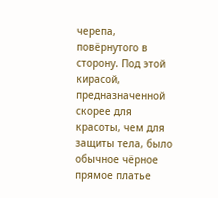черепа, повёрнутого в сторону. Под этой кирасой, предназначенной скорее для красоты, чем для защиты тела, было обычное чёрное прямое платье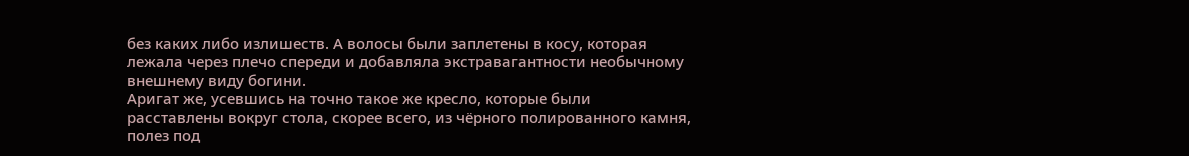без каких либо излишеств. А волосы были заплетены в косу, которая лежала через плечо спереди и добавляла экстравагантности необычному внешнему виду богини.
Аригат же, усевшись на точно такое же кресло, которые были расставлены вокруг стола, скорее всего, из чёрного полированного камня, полез под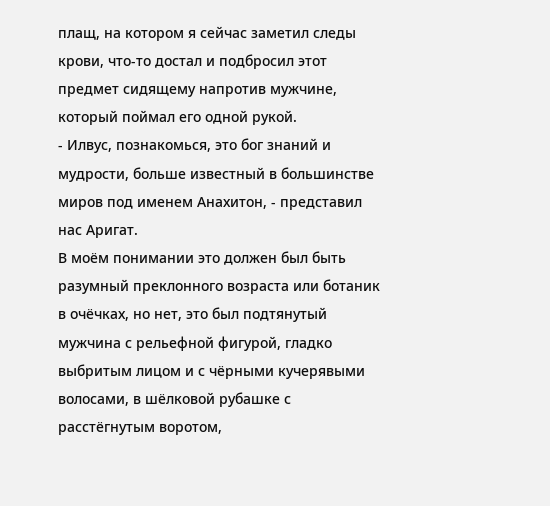плащ, на котором я сейчас заметил следы крови, что-то достал и подбросил этот предмет сидящему напротив мужчине, который поймал его одной рукой.
- Илвус, познакомься, это бог знаний и мудрости, больше известный в большинстве миров под именем Анахитон, - представил нас Аригат.
В моём понимании это должен был быть разумный преклонного возраста или ботаник в очёчках, но нет, это был подтянутый мужчина с рельефной фигурой, гладко выбритым лицом и с чёрными кучерявыми волосами, в шёлковой рубашке с расстёгнутым воротом,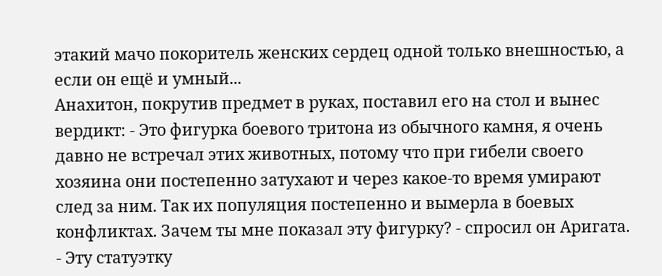этакий мачо покоритель женских сердец одной только внешностью, а если он ещё и умный...
Анахитон, покрутив предмет в руках, поставил его на стол и вынес вердикт: - Это фигурка боевого тритона из обычного камня, я очень давно не встречал этих животных, потому что при гибели своего хозяина они постепенно затухают и через какое-то время умирают след за ним. Так их популяция постепенно и вымерла в боевых конфликтах. Зачем ты мне показал эту фигурку? - спросил он Аригата.
- Эту статуэтку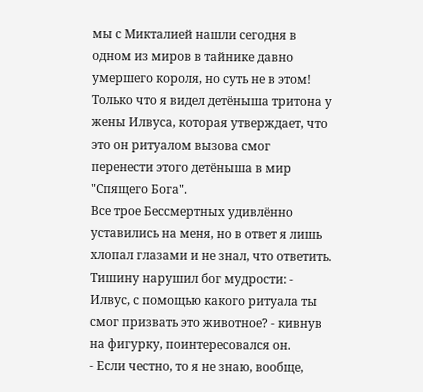мы с Микталией нашли сегодня в одном из миров в тайнике давно умершего короля, но суть не в этом! Только что я видел детёныша тритона у жены Илвуса, которая утверждает, что это он ритуалом вызова смог перенести этого детёныша в мир "Спящего Бога".
Все трое Бессмертных удивлённо уставились на меня, но в ответ я лишь хлопал глазами и не знал, что ответить.
Тишину нарушил бог мудрости: - Илвус, с помощью какого ритуала ты смог призвать это животное? - кивнув на фигурку, поинтересовался он.
- Если честно, то я не знаю, вообще,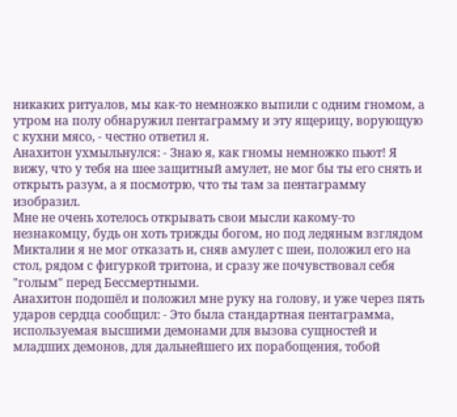никаких ритуалов, мы как-то немножко выпили с одним гномом, а утром на полу обнаружил пентаграмму и эту ящерицу, ворующую с кухни мясо, - честно ответил я.
Анахитон ухмыльнулся: - Знаю я, как гномы немножко пьют! Я вижу, что у тебя на шее защитный амулет, не мог бы ты его снять и открыть разум, а я посмотрю, что ты там за пентаграмму изобразил.
Мне не очень хотелось открывать свои мысли какому-то незнакомцу, будь он хоть трижды богом, но под ледяным взглядом Микталии я не мог отказать и, сняв амулет с шеи, положил его на стол, рядом с фигуркой тритона, и сразу же почувствовал себя "голым" перед Бессмертными.
Анахитон подошёл и положил мне руку на голову, и уже через пять ударов сердца сообщил: - Это была стандартная пентаграмма, используемая высшими демонами для вызова сущностей и младших демонов, для дальнейшего их порабощения, тобой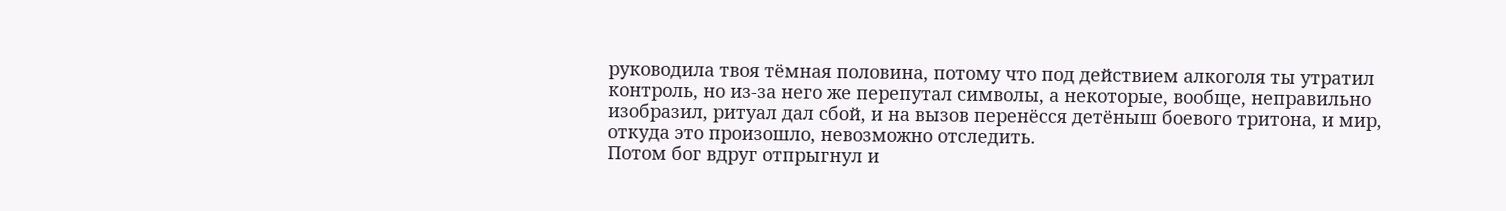руководила твоя тёмная половина, потому что под действием алкоголя ты утратил контроль, но из-за него же перепутал символы, а некоторые, вообще, неправильно изобразил, ритуал дал сбой, и на вызов перенёсся детёныш боевого тритона, и мир, откуда это произошло, невозможно отследить.
Потом бог вдруг отпрыгнул и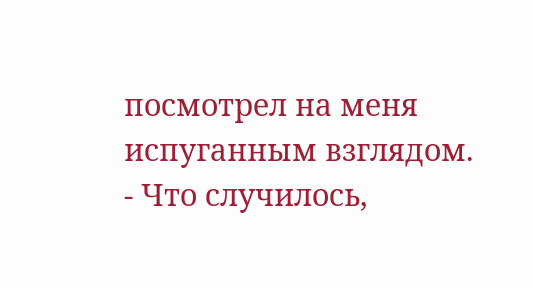посмотрел на меня испуганным взглядом.
- Что случилось,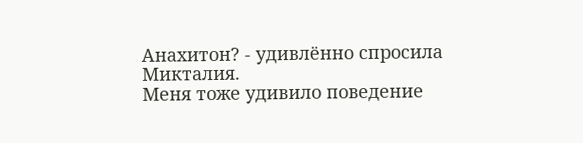Анахитон? - удивлённо спросила Микталия.
Меня тоже удивило поведение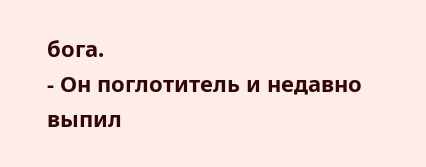бога.
- Он поглотитель и недавно выпил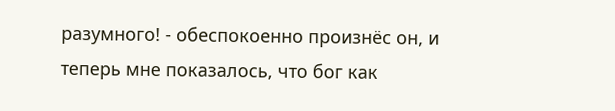разумного! - обеспокоенно произнёс он, и теперь мне показалось, что бог как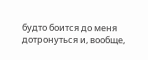будто боится до меня дотронуться и, вообще,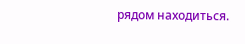рядом находиться.